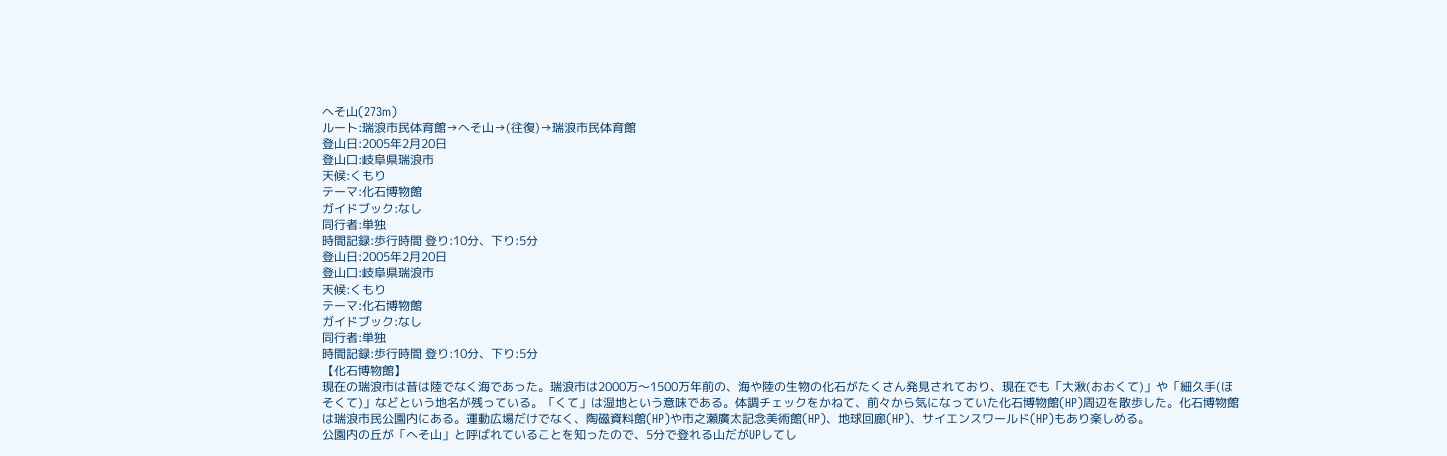へそ山(273m)
ルート:瑞浪市民体育館→へそ山→(往復)→瑞浪市民体育館
登山日:2005年2月20日
登山口:岐阜県瑞浪市
天候:くもり
テーマ:化石博物館
ガイドブック:なし
同行者:単独
時間記録:歩行時間 登り:10分、下り:5分
登山日:2005年2月20日
登山口:岐阜県瑞浪市
天候:くもり
テーマ:化石博物館
ガイドブック:なし
同行者:単独
時間記録:歩行時間 登り:10分、下り:5分
【化石博物館】
現在の瑞浪市は昔は陸でなく海であった。瑞浪市は2000万〜1500万年前の、海や陸の生物の化石がたくさん発見されており、現在でも「大湫(おおくて)」や「細久手(ほそくて)」などという地名が残っている。「くて」は湿地という意味である。体調チェックをかねて、前々から気になっていた化石博物館(HP)周辺を散歩した。化石博物館は瑞浪市民公園内にある。運動広場だけでなく、陶磁資料館(HP)や市之瀬廣太記念美術館(HP)、地球回廊(HP)、サイエンスワールド(HP)もあり楽しめる。
公園内の丘が「へそ山」と呼ばれていることを知ったので、5分で登れる山だがUPしてし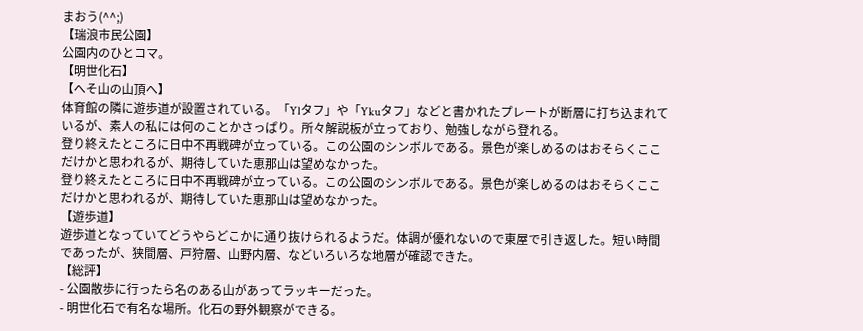まおう(^^;)
【瑞浪市民公園】
公園内のひとコマ。
【明世化石】
【へそ山の山頂へ】
体育館の隣に遊歩道が設置されている。「Ylタフ」や「Ykuタフ」などと書かれたプレートが断層に打ち込まれているが、素人の私には何のことかさっぱり。所々解説板が立っており、勉強しながら登れる。
登り終えたところに日中不再戦碑が立っている。この公園のシンボルである。景色が楽しめるのはおそらくここだけかと思われるが、期待していた恵那山は望めなかった。
登り終えたところに日中不再戦碑が立っている。この公園のシンボルである。景色が楽しめるのはおそらくここだけかと思われるが、期待していた恵那山は望めなかった。
【遊歩道】
遊歩道となっていてどうやらどこかに通り抜けられるようだ。体調が優れないので東屋で引き返した。短い時間であったが、狭間層、戸狩層、山野内層、などいろいろな地層が確認できた。
【総評】
- 公園散歩に行ったら名のある山があってラッキーだった。
- 明世化石で有名な場所。化石の野外観察ができる。